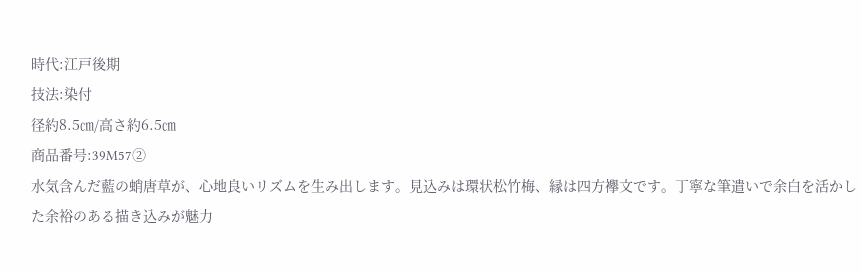時代:江戸後期
技法:染付
径約8.5㎝/高さ約6.5㎝
商品番号:39M57②
水気含んだ藍の蛸唐草が、心地良いリズムを生み出します。見込みは環状松竹梅、縁は四方襷文です。丁寧な筆遣いで余白を活かした余裕のある描き込みが魅力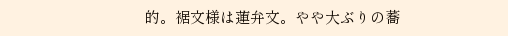的。裾文様は蓮弁文。やや大ぶりの蕎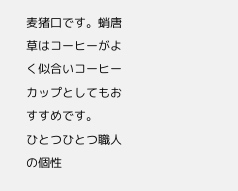麦猪口です。蛸唐草はコーヒーがよく似合いコーヒーカップとしてもおすすめです。
ひとつひとつ職人の個性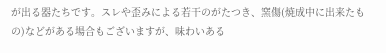が出る器たちです。スレや歪みによる若干のがたつき、窯傷(焼成中に出来たもの)などがある場合もございますが、味わいある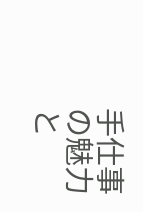手仕事の魅力と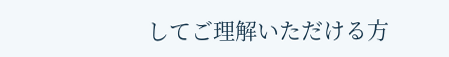してご理解いただける方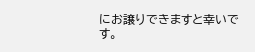にお譲りできますと幸いです。